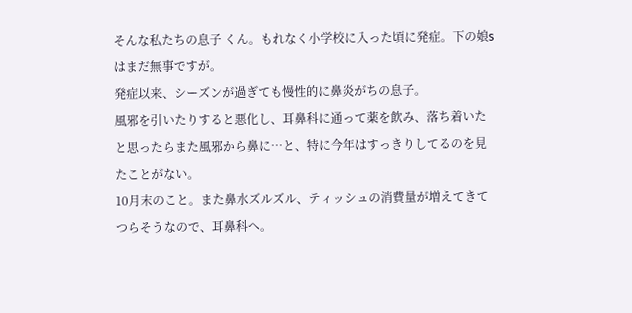そんな私たちの息子 くん。もれなく小学校に入った頃に発症。下の娘sはまだ無事ですが。
発症以来、シーズンが過ぎても慢性的に鼻炎がちの息子。
風邪を引いたりすると悪化し、耳鼻科に通って薬を飲み、落ち着いたと思ったらまた風邪から鼻に…と、特に今年はすっきりしてるのを見たことがない。
10月末のこと。また鼻水ズルズル、ティッシュの消費量が増えてきてつらそうなので、耳鼻科へ。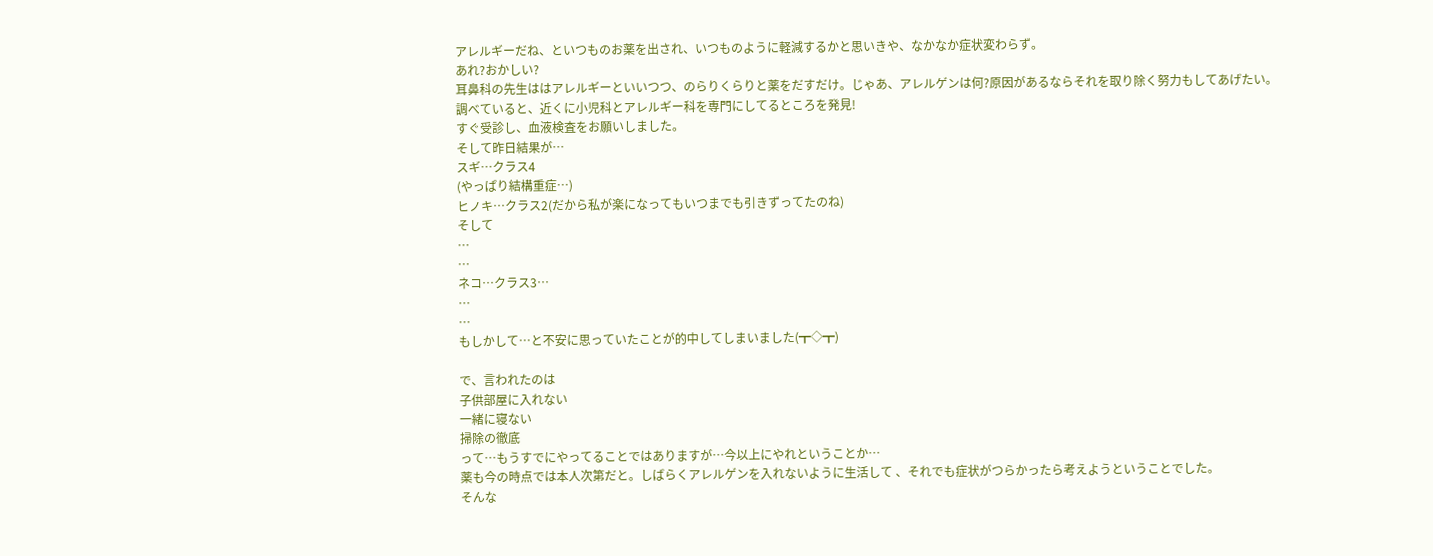アレルギーだね、といつものお薬を出され、いつものように軽減するかと思いきや、なかなか症状変わらず。
あれ?おかしい?
耳鼻科の先生ははアレルギーといいつつ、のらりくらりと薬をだすだけ。じゃあ、アレルゲンは何?原因があるならそれを取り除く努力もしてあげたい。
調べていると、近くに小児科とアレルギー科を専門にしてるところを発見!
すぐ受診し、血液検査をお願いしました。
そして昨日結果が…
スギ…クラス4
(やっぱり結構重症…)
ヒノキ…クラス2(だから私が楽になってもいつまでも引きずってたのね)
そして
…
…
ネコ…クラス3…
…
…
もしかして…と不安に思っていたことが的中してしまいました(┳◇┳)

で、言われたのは
子供部屋に入れない
一緒に寝ない
掃除の徹底
って…もうすでにやってることではありますが…今以上にやれということか…
薬も今の時点では本人次第だと。しばらくアレルゲンを入れないように生活して 、それでも症状がつらかったら考えようということでした。
そんな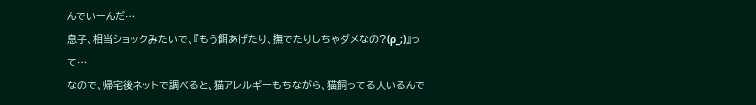んでいーんだ…
息子、相当ショックみたいで、『もう餌あげたり、撫でたりしちゃダメなの?(ρ_;)』って…
なので、帰宅後ネットで調べると、猫アレルギーもちながら、猫飼ってる人いるんで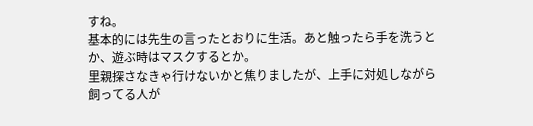すね。
基本的には先生の言ったとおりに生活。あと触ったら手を洗うとか、遊ぶ時はマスクするとか。
里親探さなきゃ行けないかと焦りましたが、上手に対処しながら飼ってる人が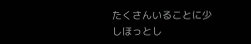たくさんいることに少しほっとし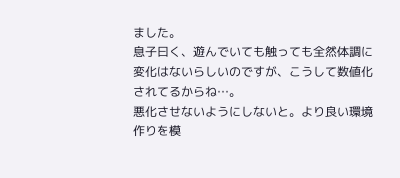ました。
息子曰く、遊んでいても触っても全然体調に変化はないらしいのですが、こうして数値化されてるからね…。
悪化させないようにしないと。より良い環境作りを模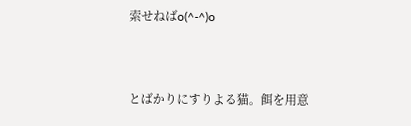索せねばo(^-^)o



とばかりにすりよる猫。餌を用意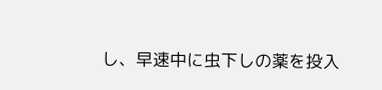し、早速中に虫下しの薬を投入